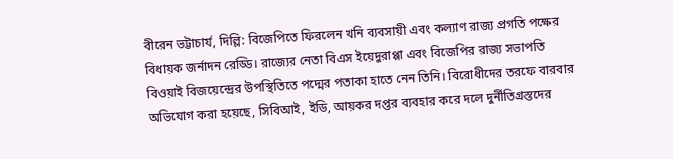বীরেন ভট্টাচার্য, দিল্লি: বিজেপিতে ফিরলেন খনি ব্যবসায়ী এবং কল্যাণ রাজ্য প্রগতি পক্ষের বিধায়ক জর্নাদন রেড্ডি। রাজ্যের নেতা বিএস ইয়েদুরাপ্পা এবং বিজেপির রাজ্য সভাপতি বিওয়াই বিজয়েন্দ্রের উপস্থিতিতে পদ্মের পতাকা হাতে নেন তিনি। বিরোধীদের তরফে বারবার অভিযোগ করা হয়েছে, সিবিআই, ইডি, আয়কর দপ্তর ব্যবহার করে দলে দুর্নীতিগ্রস্তদের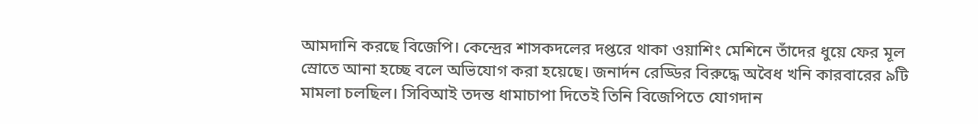আমদানি করছে বিজেপি। কেন্দ্রের শাসকদলের দপ্তরে থাকা ওয়াশিং মেশিনে তাঁদের ধুয়ে ফের মূল স্রোতে আনা হচ্ছে বলে অভিযোগ করা হয়েছে। জনার্দন রেড্ডির বিরুদ্ধে অবৈধ খনি কারবারের ৯টি মামলা চলছিল। সিবিআই তদন্ত ধামাচাপা দিতেই তিনি বিজেপিতে যোগদান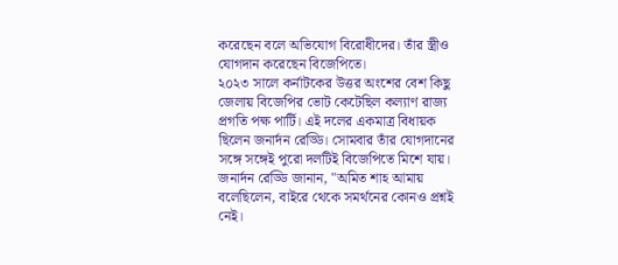করেছেন বলে অভিযোগ বিরোধীদের। তাঁর স্ত্রীও যোগদান করেছেন বিজেপিতে।
২০২৩ সালে কর্নাটকের উত্তর অংশের বেশ কিছু জেলায় বিজেপির ভোট কেটেছিল কল্যাণ রাজ্য প্রগতি পক্ষ পার্টি। এই দলের একমাত্র বিধায়ক ছিলেন জনার্দন রেড্ডি। সোমবার তাঁর যোগদানের সঙ্গে সঙ্গেই পুরো দলটিই বিজেপিতে মিশে যায়। জনার্দন রেড্ডি জানান, "অমিত শাহ আমায় বলেছিলেন, বাইরে থেকে সমর্থনের কোনও প্রশ্নই নেই।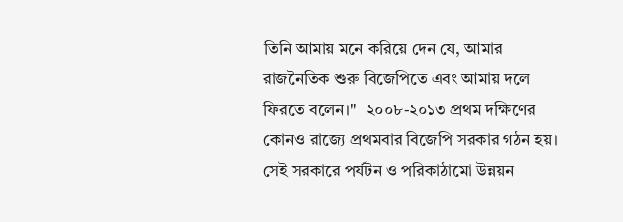তিনি আমায় মনে করিয়ে দেন যে, আমার রাজনৈতিক শুরু বিজেপিতে এবং আমায় দলে ফিরতে বলেন।"  ২০০৮-২০১৩ প্রথম দক্ষিণের কোনও রাজ্যে প্রথমবার বিজেপি সরকার গঠন হয়। সেই সরকারে পর্যটন ও পরিকাঠামো উন্নয়ন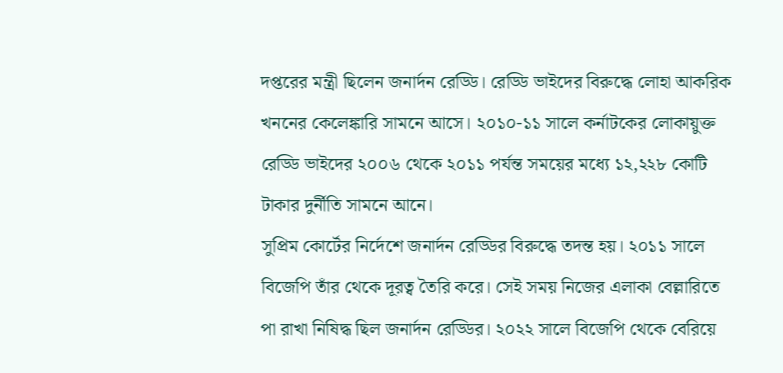দপ্তরের মন্ত্রী ছিলেন জনার্দন রেড্ডি। রেড্ডি ভাইদের বিরুদ্ধে লোহা আকরিক খননের কেলেঙ্কারি সামনে আসে। ২০১০-১১ সালে কর্নাটকের লোকায়ুক্ত রেড্ডি ভাইদের ২০০৬ থেকে ২০১১ পর্যন্ত সময়ের মধ্যে ১২,২২৮ কোটি টাকার দুর্নীতি সামনে আনে।
সুপ্রিম কোর্টের নির্দেশে জনার্দন রেড্ডির বিরুদ্ধে তদন্ত হয়। ২০১১ সালে বিজেপি তাঁর থেকে দূরত্ব তৈরি করে। সেই সময় নিজের এলাকা বেল্লারিতে পা রাখা নিষিদ্ধ ছিল জনার্দন রেড্ডির। ২০২২ সালে বিজেপি থেকে বেরিয়ে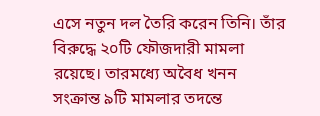এসে নতুন দল তৈরি করেন তিনি। তাঁর বিরুদ্ধে ২০টি ফৌজদারী মামলা রয়েছে। তারমধ্যে অবৈধ খনন সংক্রান্ত ৯টি মামলার তদন্তে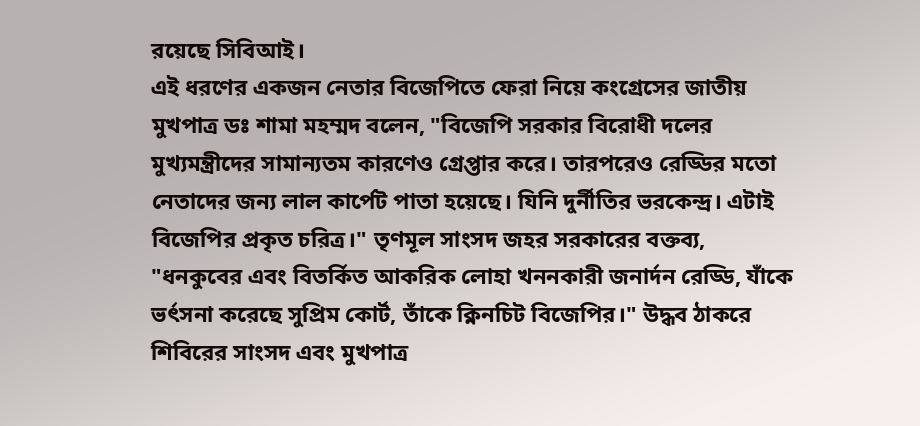রয়েছে সিবিআই।
এই ধরণের একজন নেতার বিজেপিতে ফেরা নিয়ে কংগ্রেসের জাতীয় মুখপাত্র ডঃ শামা মহম্মদ বলেন, "বিজেপি সরকার বিরোধী দলের মুখ্যমন্ত্রীদের সামান্যতম কারণেও গ্রেপ্তার করে। তারপরেও রেড্ডির মতো নেতাদের জন্য লাল কার্পেট পাতা হয়েছে। যিনি দুর্নীতির ভরকেন্দ্র। এটাই বিজেপির প্রকৃত চরিত্র।" তৃণমূল সাংসদ জহর সরকারের বক্তব্য, "ধনকুবের এবং বিতর্কিত আকরিক লোহা খননকারী জনার্দন রেড্ডি, যাঁকে ভর্ৎসনা করেছে সুপ্রিম কোর্ট, তাঁকে ক্নিনচিট বিজেপির।" উদ্ধব ঠাকরে শিবিরের সাংসদ এবং মুখপাত্র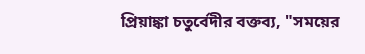প্রিয়াঙ্কা চতুর্বেদীর বক্তব্য, "সময়ের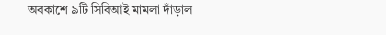অবকাশে ৯টি সিবিআই মামলা দাঁড়াল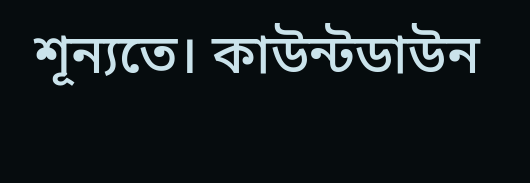শূন্যতে। কাউন্টডাউন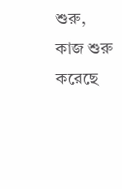শুরু, কাজ শুরু করেছে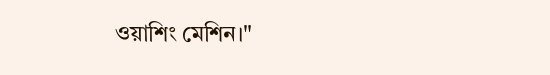ওয়াশিং মেশিন।"